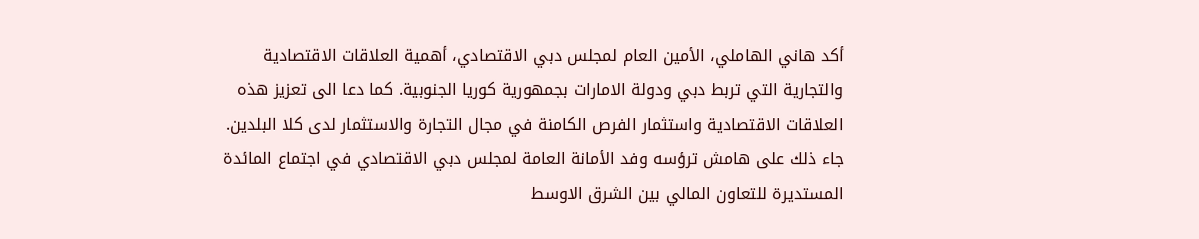أكد هاني الهاملي، الأمين العام لمجلس دبي الاقتصادي، أهمية العلاقات الاقتصادية والتجارية التي تربط دبي ودولة الامارات بجمهورية كوريا الجنوبية. كما دعا الى تعزيز هذه العلاقات الاقتصادية واستثمار الفرص الكامنة في مجال التجارة والاستثمار لدى كلا البلدين.
جاء ذلك على هامش ترؤسه وفد الأمانة العامة لمجلس دبي الاقتصادي في اجتماع المائدة المستديرة للتعاون المالي بين الشرق الاوسط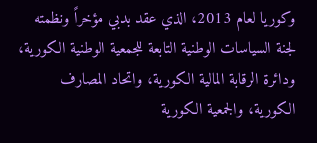وكوريا لعام 2013، الذي عقد بدبي مؤخراً ونظمته لجنة السياسات الوطنية التابعة للجمعية الوطنية الكورية، ودائرة الرقابة المالية الكورية، واتحاد المصارف الكورية، والجمعية الكورية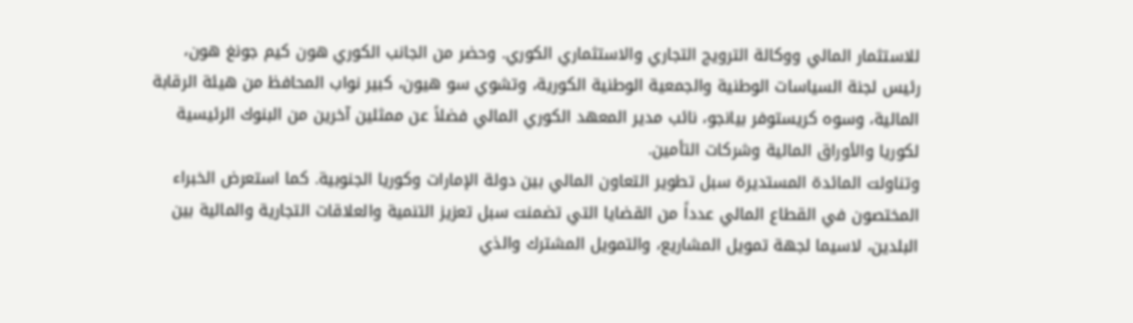للاستثمار المالي ووكالة الترويج التجاري والاستثماري الكوري. وحضر من الجانب الكوري هون كيم جونغ هون، رئيس لجنة السياسات الوطنية والجمعية الوطنية الكورية، وتشوي سو هيون، كبير نواب المحافظ من هيئة الرقابة المالية، وسوه كريستوفر بيانجو، نائب مدير المعهد الكوري المالي فضلاً عن ممثلين آخرين من البنوك الرئيسية لكوريا والأوراق المالية وشركات التأمين.
وتناولت المائدة المستديرة سبل تطوير التعاون المالي بين دولة الإمارات وكوريا الجنوبية. كما استعرض الخبراء المختصون في القطاع المالي عدداً من القضايا التي تضمنت سبل تعزيز التنمية والعلاقات التجارية والمالية بين البلدين، لاسيما لجهة تمويل المشاريع، والتمويل المشترك والذي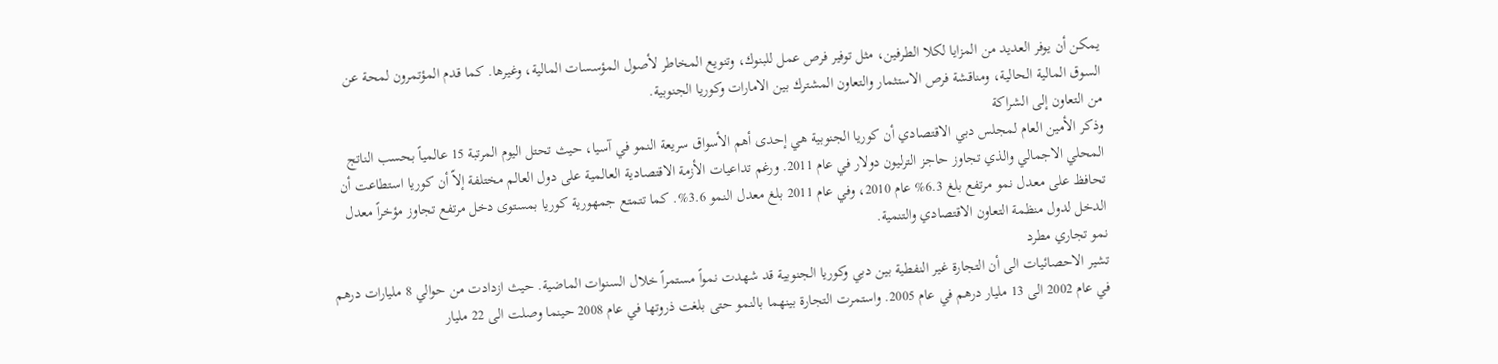يمكن أن يوفر العديد من المزايا لكلا الطرفين، مثل توفير فرص عمل للبنوك، وتنويع المخاطر لأصول المؤسسات المالية، وغيرها. كما قدم المؤتمرون لمحة عن السوق المالية الحالية، ومناقشة فرص الاستثمار والتعاون المشترك بين الامارات وكوريا الجنوبية.
من التعاون إلى الشراكة
وذكر الأمين العام لمجلس دبي الاقتصادي أن كوريا الجنوبية هي إحدى أهم الأسواق سريعة النمو في آسيا، حيث تحتل اليوم المرتبة 15 عالمياً بحسب الناتج المحلي الاجمالي والذي تجاوز حاجز الترليون دولار في عام 2011. ورغم تداعيات الأزمة الاقتصادية العالمية على دول العالم مختلفة إلاّ أن كوريا استطاعت أن تحافظ على معدل نمو مرتفع بلغ 6.3% عام 2010، وفي عام 2011 بلغ معدل النمو 3.6%. كما تتمتع جمهورية كوريا بمستوى دخل مرتفع تجاوز مؤخراً معدل الدخل لدول منظمة التعاون الاقتصادي والتنمية.
نمو تجاري مطرد
تشير الاحصائيات الى أن التجارة غير النفطية بين دبي وكوريا الجنوبية قد شهدت نمواً مستمراً خلال السنوات الماضية. حيث ازدادت من حوالي 8 مليارات درهم في عام 2002 الى 13 مليار درهم في عام 2005. واستمرت التجارة بينهما بالنمو حتى بلغت ذروتها في عام 2008 حينما وصلت الى 22 مليار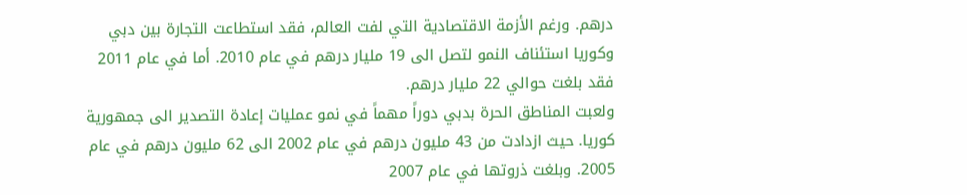درهم. ورغم الأزمة الاقتصادية التي لفت العالم، فقد استطاعت التجارة بين دبي وكوريا استئناف النمو لتصل الى 19 مليار درهم في عام 2010. أما في عام 2011 فقد بلغت حوالي 22 مليار درهم.
ولعبت المناطق الحرة بدبي دوراً مهماً في نمو عمليات إعادة التصدير الى جمهورية كوريا. حيث ازدادت من 43 مليون درهم في عام 2002 الى 62 مليون درهم في عام 2005. وبلغت ذروتها في عام 2007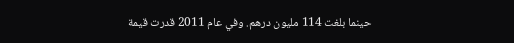حينما بلغت 114 مليون درهم. وفي عام 2011 قدرت قيمة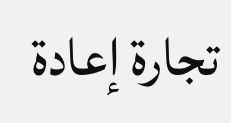تجارة إعادة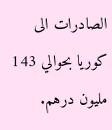الصادرات الى كوريا بحوالي 143 مليون درهم.